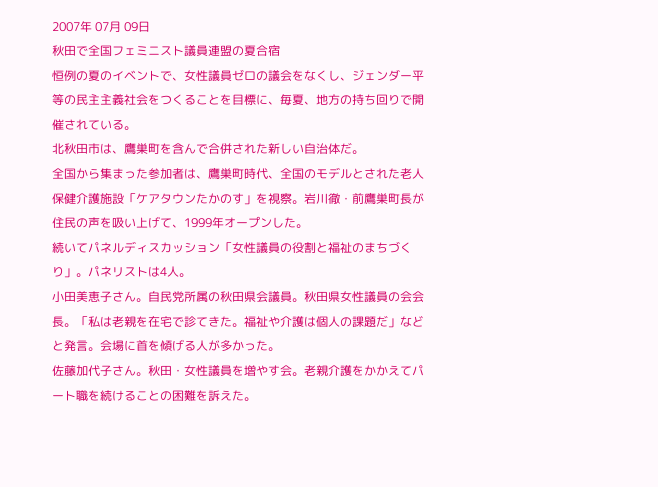2007年 07月 09日
秋田で全国フェミニスト議員連盟の夏合宿
恒例の夏のイベントで、女性議員ゼロの議会をなくし、ジェンダー平等の民主主義社会をつくることを目標に、毎夏、地方の持ち回りで開催されている。
北秋田市は、鷹巣町を含んで合併された新しい自治体だ。
全国から集まった参加者は、鷹巣町時代、全国のモデルとされた老人保健介護施設「ケアタウンたかのす」を視察。岩川徹・前鷹巣町長が住民の声を吸い上げて、1999年オープンした。
続いてパネルディスカッション「女性議員の役割と福祉のまちづくり」。パネリストは4人。
小田美恵子さん。自民党所属の秋田県会議員。秋田県女性議員の会会長。「私は老親を在宅で診てきた。福祉や介護は個人の課題だ」などと発言。会場に首を傾げる人が多かった。
佐藤加代子さん。秋田・女性議員を増やす会。老親介護をかかえてパート職を続けることの困難を訴えた。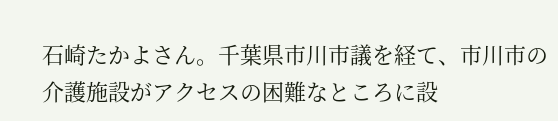石崎たかよさん。千葉県市川市議を経て、市川市の介護施設がアクセスの困難なところに設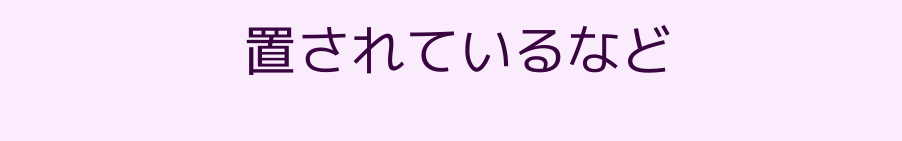置されているなど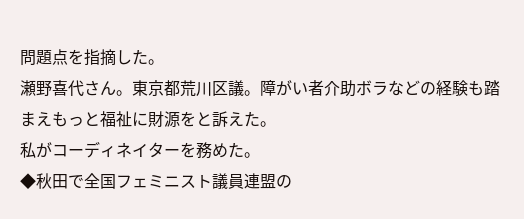問題点を指摘した。
瀬野喜代さん。東京都荒川区議。障がい者介助ボラなどの経験も踏まえもっと福祉に財源をと訴えた。
私がコーディネイターを務めた。
◆秋田で全国フェミニスト議員連盟の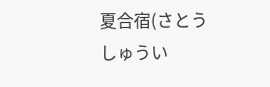夏合宿(さとうしゅうい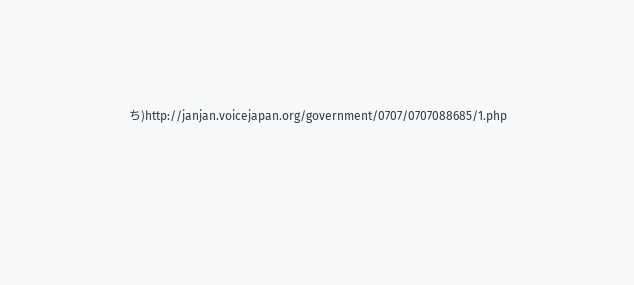ち)http://janjan.voicejapan.org/government/0707/0707088685/1.php